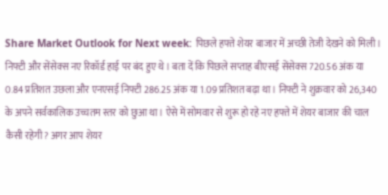Share Market Outlook for Next week: पिछले हफ्ते शेयर बाजार में अच्छी तेजी देखने को मिली। निफ्टी और सेंसेक्स नए रिकॉर्ड हाई पर बंद हुए थे। बता दें कि पिछले सप्ताह बीएसई सेंसेक्स 720.56 अंक या 0.84 प्रतिशत उछला और एनएसई निफ्टी 286.25 अंक या 1.09 प्रतिशत बढ़ा था। निफ्टी ने शुक्रवार को 26,340 के अपने सर्वकालिक उच्चतम स्तर को छुआ था। ऐसे में सोमवार से शुरू हो रहे नए हफ्ते में शेयर बाजार की चाल कैसी रहेगी? अगर आप शेयर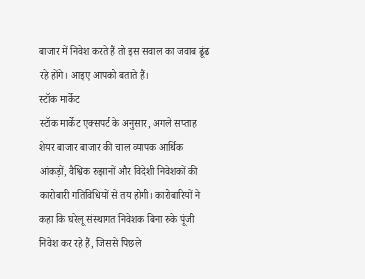बाजार में निवेश करते हैं तो इस सवाल का जवाब ढूंढ रहे होंगे। आइए आपको बताते हैं।
स्टॉक मार्केट
स्टॉक मार्केट एक्सपर्ट के अनुसार, अगले सप्ताह शेयर बाजार बाजार की चाल व्यापक आर्थिक आंकड़ों, वैश्विक रुझानों और विदेशी निवेशकों की कारोबारी गतिविधियों से तय होगी। कारोबारियों ने कहा कि घरेलू संस्थागत निवेशक बिना रुके पूंजी निवेश कर रहे हैं, जिससे पिछले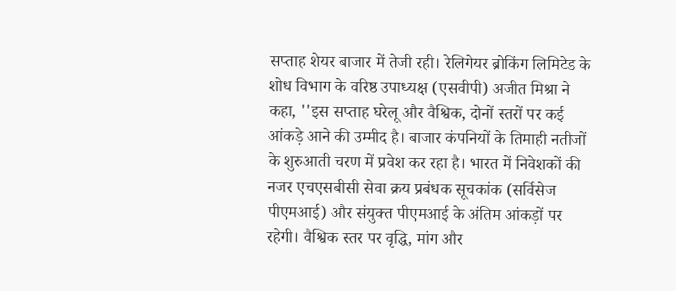सप्ताह शेयर बाजार में तेजी रही। रेलिगेयर ब्रोकिंग लिमिटेड के शोध विभाग के वरिष्ठ उपाध्यक्ष (एसवीपी) अजीत मिश्रा ने कहा, ''इस सप्ताह घरेलू और वैश्विक, दोनों स्तरों पर कई आंकड़े आने की उम्मीद है। बाजार कंपनियों के तिमाही नतीजों के शुरुआती चरण में प्रवेश कर रहा है। भारत में निवेशकों की नजर एचएसबीसी सेवा क्रय प्रबंधक सूचकांक (सर्विसेज पीएमआई) और संयुक्त पीएमआई के अंतिम आंकड़ों पर रहेगी। वैश्विक स्तर पर वृद्धि, मांग और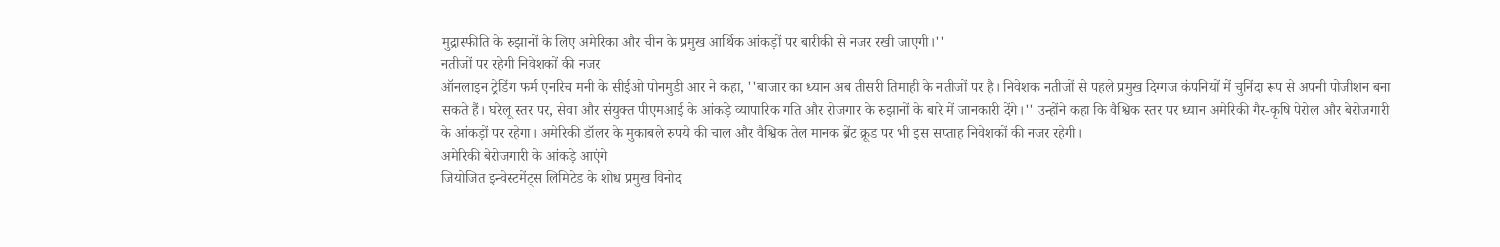मुद्रास्फीति के रुझानों के लिए अमेरिका और चीन के प्रमुख आर्थिक आंकड़ों पर बारीकी से नजर रखी जाएगी।''
नतीजों पर रहेगी निवेशकों की नजर
ऑनलाइन ट्रेडिंग फर्म एनरिच मनी के सीईओ पोनमुडी आर ने कहा, ''बाजार का ध्यान अब तीसरी तिमाही के नतीजों पर है। निवेशक नतीजों से पहले प्रमुख दिग्गज कंपनियों में चुनिंदा रूप से अपनी पोजीशन बना सकते हैं। घरेलू स्तर पर, सेवा और संयुक्त पीएमआई के आंकड़े व्यापारिक गति और रोजगार के रुझानों के बारे में जानकारी देंगे।'' उन्होंने कहा कि वैश्विक स्तर पर ध्यान अमेरिकी गैर-कृषि पेरोल और बेरोजगारी के आंकड़ों पर रहेगा। अमेरिकी डॉलर के मुकाबले रुपये की चाल और वैश्विक तेल मानक ब्रेंट क्रूड पर भी इस सप्ताह निवेशकों की नजर रहेगी।
अमेरिकी बेरोजगारी के आंकड़े आएंगे
जियोजित इन्वेस्टमेंट्स लिमिटेड के शोध प्रमुख विनोद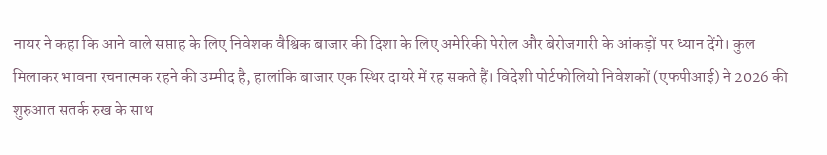नायर ने कहा कि आने वाले सप्ताह के लिए निवेशक वैश्विक बाजार की दिशा के लिए अमेरिकी पेरोल और बेरोजगारी के आंकड़ों पर ध्यान देंगे। कुल मिलाकर भावना रचनात्मक रहने की उम्मीद है, हालांकि बाजार एक स्थिर दायरे में रह सकते हैं। विदेशी पोर्टफोलियो निवेशकों (एफपीआई) ने 2026 की शुरुआत सतर्क रुख के साथ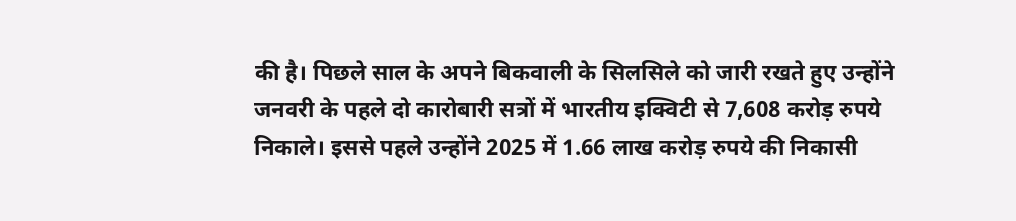की है। पिछले साल के अपने बिकवाली के सिलसिले को जारी रखते हुए उन्होंने जनवरी के पहले दो कारोबारी सत्रों में भारतीय इक्विटी से 7,608 करोड़ रुपये निकाले। इससे पहले उन्होंने 2025 में 1.66 लाख करोड़ रुपये की निकासी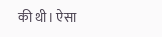की थी। ऐसा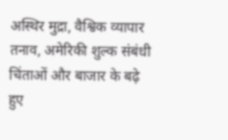अस्थिर मुद्रा, वैश्विक व्यापार तनाव, अमेरिकी शुल्क संबंधी चिंताओं और बाजार के बढ़े हुए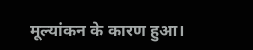मूल्यांकन के कारण हुआ।